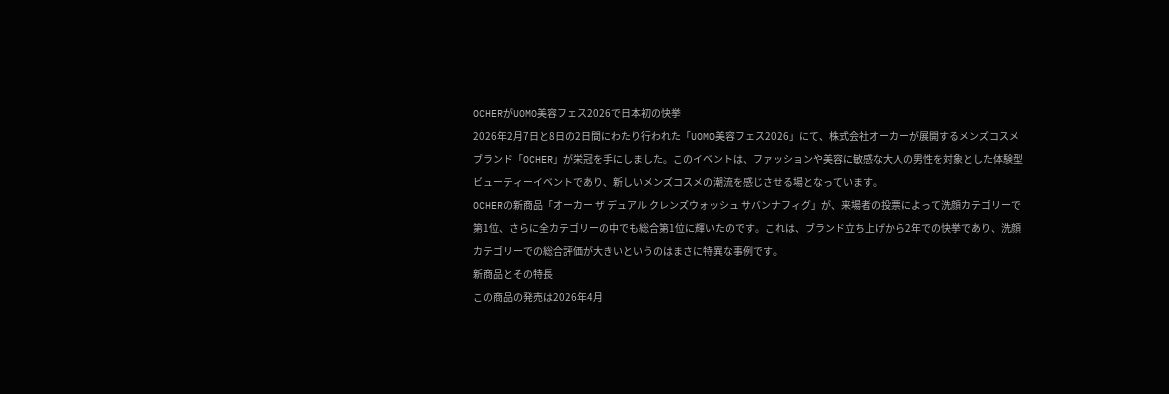OCHERがUOMO美容フェス2026で日本初の快挙
2026年2月7日と8日の2日間にわたり行われた「UOMO美容フェス2026」にて、株式会社オーカーが展開するメンズコスメブランド「OCHER」が栄冠を手にしました。このイベントは、ファッションや美容に敏感な大人の男性を対象とした体験型ビューティーイベントであり、新しいメンズコスメの潮流を感じさせる場となっています。
OCHERの新商品「オーカー ザ デュアル クレンズウォッシュ サバンナフィグ」が、来場者の投票によって洗顔カテゴリーで第1位、さらに全カテゴリーの中でも総合第1位に輝いたのです。これは、ブランド立ち上げから2年での快挙であり、洗顔カテゴリーでの総合評価が大きいというのはまさに特異な事例です。
新商品とその特長
この商品の発売は2026年4月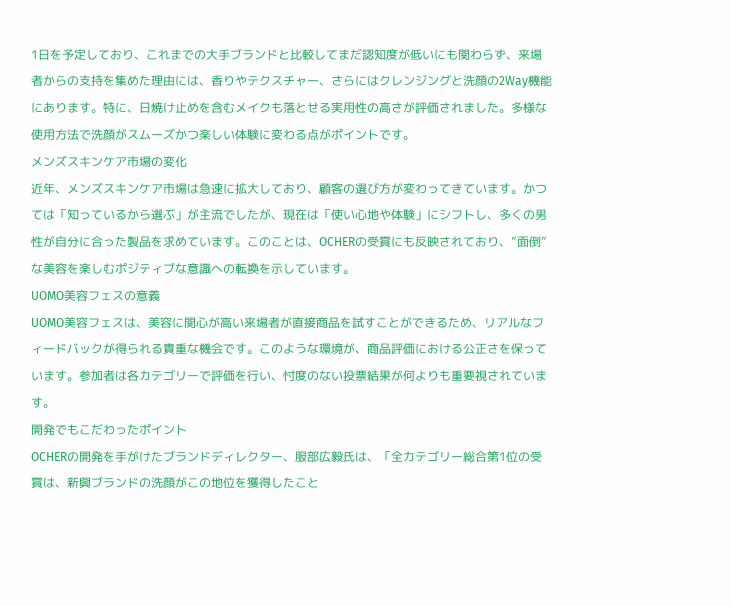1日を予定しており、これまでの大手ブランドと比較してまだ認知度が低いにも関わらず、来場者からの支持を集めた理由には、香りやテクスチャー、さらにはクレンジングと洗顔の2Way機能にあります。特に、日焼け止めを含むメイクも落とせる実用性の高さが評価されました。多様な使用方法で洗顔がスムーズかつ楽しい体験に変わる点がポイントです。
メンズスキンケア市場の変化
近年、メンズスキンケア市場は急速に拡大しており、顧客の選び方が変わってきています。かつては「知っているから選ぶ」が主流でしたが、現在は「使い心地や体験」にシフトし、多くの男性が自分に合った製品を求めています。このことは、OCHERの受賞にも反映されており、”面倒”な美容を楽しむポジティブな意識への転換を示しています。
UOMO美容フェスの意義
UOMO美容フェスは、美容に関心が高い来場者が直接商品を試すことができるため、リアルなフィードバックが得られる貴重な機会です。このような環境が、商品評価における公正さを保っています。参加者は各カテゴリーで評価を行い、忖度のない投票結果が何よりも重要視されています。
開発でもこだわったポイント
OCHERの開発を手がけたブランドディレクター、服部広毅氏は、「全カテゴリー総合第1位の受賞は、新興ブランドの洗顔がこの地位を獲得したこと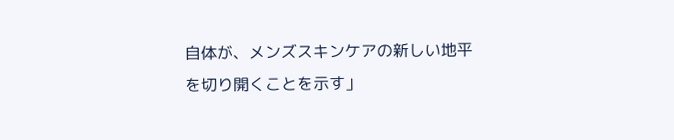自体が、メンズスキンケアの新しい地平を切り開くことを示す」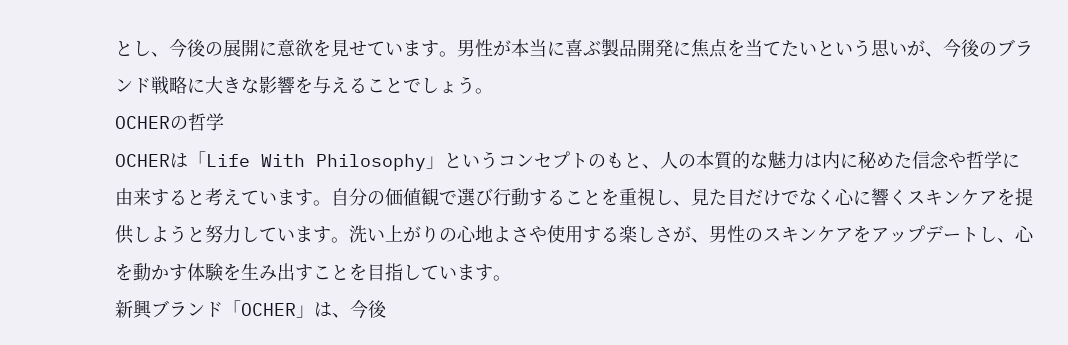とし、今後の展開に意欲を見せています。男性が本当に喜ぶ製品開発に焦点を当てたいという思いが、今後のブランド戦略に大きな影響を与えることでしょう。
OCHERの哲学
OCHERは「Life With Philosophy」というコンセプトのもと、人の本質的な魅力は内に秘めた信念や哲学に由来すると考えています。自分の価値観で選び行動することを重視し、見た目だけでなく心に響くスキンケアを提供しようと努力しています。洗い上がりの心地よさや使用する楽しさが、男性のスキンケアをアップデートし、心を動かす体験を生み出すことを目指しています。
新興ブランド「OCHER」は、今後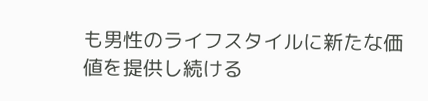も男性のライフスタイルに新たな価値を提供し続ける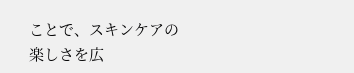ことで、スキンケアの楽しさを広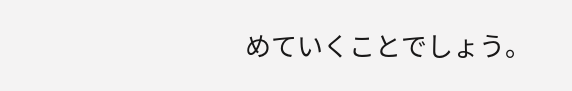めていくことでしょう。